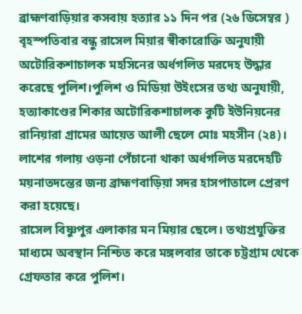ব্রাহ্মণবাড়িয়ার কসবায় হত্যার ১১ দিন পর (২৬ ডিসেম্বর ) বৃহস্পতিবার বন্ধু রাসেল মিয়ার স্বীকারোক্তি অনুযায়ী অটোরিকশাচালক মহসিনের অর্ধগলিত মরদেহ উদ্ধার করেছে পুলিশ।পুলিশ ও মিডিয়া উইংসের তথ্য অনুযায়ী, হত্যাকাণ্ডের শিকার অটোরিকশাচালক কুটি ইউনিয়নের রানিয়ারা গ্রামের আয়েত আলী ছেলে মোঃ মহসীন (২৪)। লাশের গলায় ওড়না পেঁচানো থাকা অর্ধগলিত মরদেহটি ময়নাতদন্তের জন্য ব্রাহ্মণবাড়িয়া সদর হাসপাতালে প্রেরণ করা হয়েছে।
রাসেল বিষ্ণুপুর এলাকার মন মিয়ার ছেলে। তথ্যপ্রযুক্তির মাধ্যমে অবস্থান নিশ্চিত করে মঙ্গলবার তাকে চট্টগ্রাম থেকে গ্রেফতার করে পুলিশ।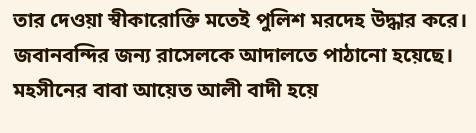তার দেওয়া স্বীকারোক্তি মতেই পুলিশ মরদেহ উদ্ধার করে। জবানবন্দির জন্য রাসেলকে আদালতে পাঠানো হয়েছে। মহসীনের বাবা আয়েত আলী বাদী হয়ে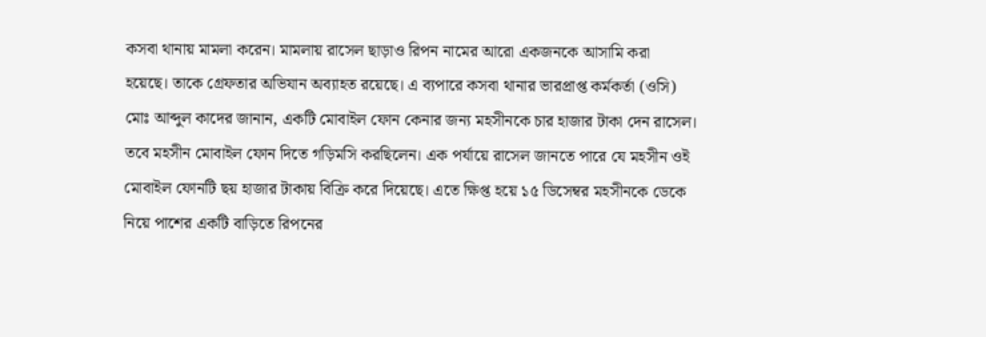কসবা থানায় মামলা করেন। মামলায় রাসেল ছাড়াও রিপন নামের আরো একজনকে আসামি করা হয়েছে। তাকে গ্রেফতার অভিযান অব্যাহত রয়েছে। এ ব্যপারে কসবা থানার ভারপ্রাপ্ত কর্মকর্তা (ওসি) মোঃ আব্দুল কাদের জানান, একটি মোবাইল ফোন কেনার জন্য মহসীনকে চার হাজার টাকা দেন রাসেল। তবে মহসীন মোবাইল ফোন দিতে গড়িমসি করছিলেন। এক পর্যায়ে রাসেল জানতে পারে যে মহসীন ওই মোবাইল ফোনটি ছয় হাজার টাকায় বিক্রি করে দিয়েছে। এতে ক্ষিপ্ত হয়ে ১৫ ডিসেম্বর মহসীনকে ডেকে নিয়ে পাশের একটি বাড়িতে রিপনের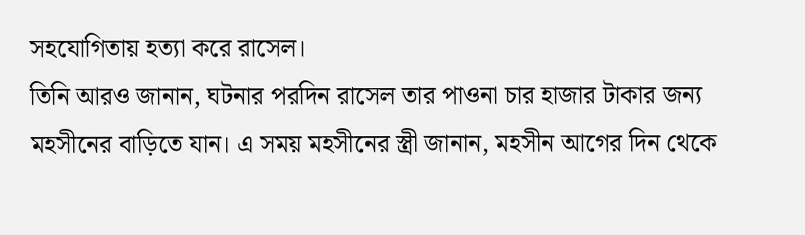সহযোগিতায় হত্যা করে রাসেল।
তিনি আরও জানান, ঘটনার পরদিন রাসেল তার পাওনা চার হাজার টাকার জন্য মহসীনের বাড়িতে যান। এ সময় মহসীনের স্ত্রী জানান, মহসীন আগের দিন থেকে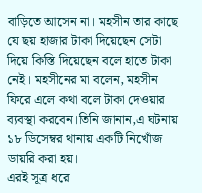বাড়িতে আসেন না। মহসীন তার কাছে যে ছয় হাজার টাকা দিয়েছেন সেটা দিয়ে কিস্তি দিয়েছেন বলে হাতে টাকা নেই। মহসীনের মা বলেন, মহসীন ফিরে এলে কথা বলে টাকা দেওয়ার ব্যবস্থা করবেন।তিনি জানান,এ ঘটনায় ১৮ ডিসেম্বর থানায় একটি নিখোঁজ ডায়রি করা হয়।
এরই সূত্র ধরে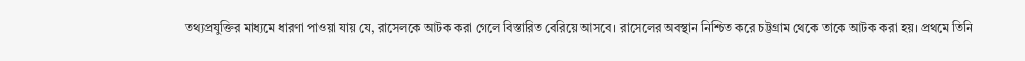তথ্যপ্রযুক্তির মাধ্যমে ধারণা পাওয়া যায় যে, রাসেলকে আটক করা গেলে বিস্তারিত বেরিয়ে আসবে। রাসেলের অবস্থান নিশ্চিত করে চট্টগ্রাম থেকে তাকে আটক করা হয়। প্রথমে তিনি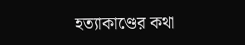হত্যাকাণ্ডের কথা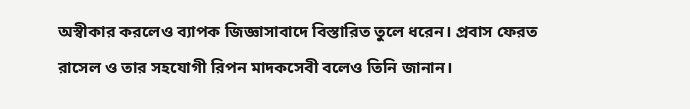অস্বীকার করলেও ব্যাপক জিজ্ঞাসাবাদে বিস্তারিত তুলে ধরেন। প্রবাস ফেরত রাসেল ও তার সহযোগী রিপন মাদকসেবী বলেও তিনি জানান।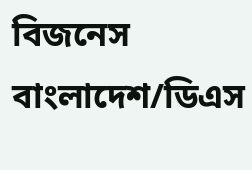বিজনেস বাংলাদেশ/ডিএস